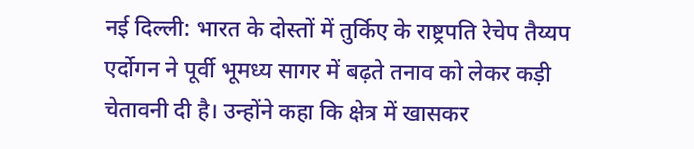नई दिल्ली: भारत के दोस्तों में तुर्किए के राष्ट्रपति रेचेप तैय्यप एर्दोगन ने पूर्वी भूमध्य सागर में बढ़ते तनाव को लेकर कड़ी चेतावनी दी है। उन्होंने कहा कि क्षेत्र में खासकर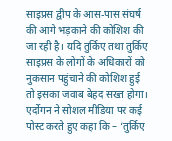साइप्रस द्वीप के आस-पास संघर्ष की आगे भड़काने की कोशिश की जा रही है। यदि तुर्किए तथा तुर्किए साइप्रस के लोगों के अधिकारों को नुकसान पहुंचाने की कोशिश हुई तो इसका जवाब बेहद सख्त होगा।
एर्दोगन ने सोशल मीडिया पर कई पोस्ट करते हुए कहा कि – ‘तुर्किए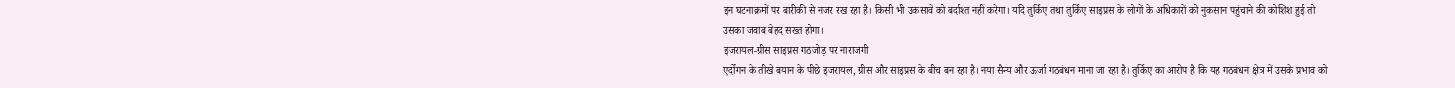इन घटनाक्रमों पर बारीकी से नजर रख रहा है। किसी भी उकसावे को बर्दाश्त नहीं करेगा। यदि तुर्किए तथा तुर्किए साइप्रस के लोगों के अधिकारों को नुकसान पहुंचाने की कोशिश हुई तो उसका जवाब बेहद सख्त होगा।
इजरायल-ग्रीस साइप्रस गठजोड़ पर नाराजगी
एर्दोगन के तीखे बयान के पीछे इजरायल, ग्रीस और साइप्रस के बीच बन रहा है। नया सैन्य और ऊर्जा गठबंधन माना जा रहा है। तुर्किए का आरोप है कि यह गठबंधन क्षेत्र में उसके प्रभाव को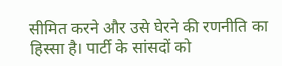सीमित करने और उसे घेरने की रणनीति का हिस्सा है। पार्टी के सांसदों को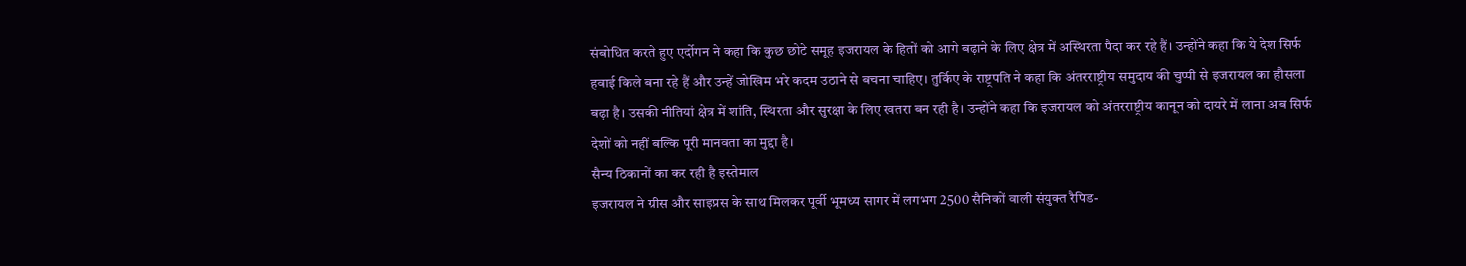संबोधित करते हुए एर्दोगन ने कहा कि कुछ छोटे समूह इजरायल के हितों को आगे बढ़ाने के लिए क्षेत्र में अस्थिरता पैदा कर रहे हैं। उन्होंने कहा कि ये देश सिर्फ हवाई किले बना रहे हैं और उन्हें जोखिम भरे कदम उठाने से बचना चाहिए। तुर्किए के राष्ट्रपति ने कहा कि अंतरराष्ट्रीय समुदाय की चुप्पी से इजरायल का हौसला बढ़ा है। उसकी नीतियां क्षेत्र में शांति, स्थिरता और सुरक्षा के लिए खतरा बन रही है। उन्होंने कहा कि इजरायल को अंतरराष्ट्रीय कानून को दायरे में लाना अब सिर्फ देशों को नहीं बल्कि पूरी मानवता का मुद्दा है।
सैन्य ठिकानों का कर रही है इस्तेमाल
इजरायल ने ग्रीस और साइप्रस के साथ मिलकर पूर्वी भूमध्य सागर में लगभग 2500 सैनिकों वाली संयुक्त रैपिड-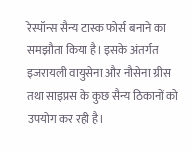रेस्पॉन्स सैन्य टास्क फोर्स बनाने का समझौता किया है। इसके अंतर्गत इजरायली वायुसेना और नौसेना ग्रीस तथा साइप्रस के कुछ सैन्य ठिकानों को उपयोग कर रही है।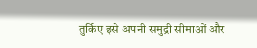तुर्किए इसे अपनी समुद्री सीमाओं और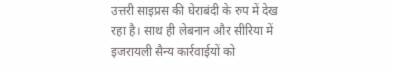उत्तरी साइप्रस की घेराबंदी के रुप में देख रहा है। साथ ही लेबनान और सीरिया में इजरायली सैन्य कार्रवाईयों को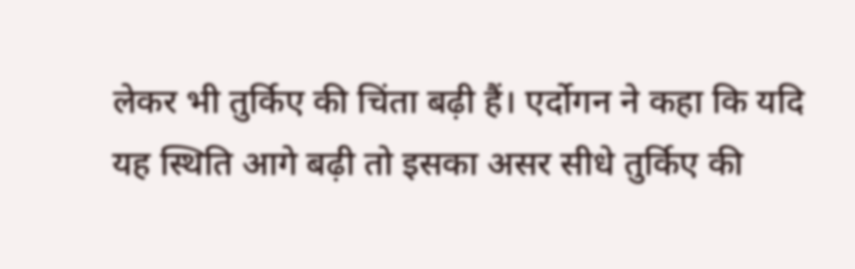लेकर भी तुर्किए की चिंता बढ़ी हैं। एर्दोगन ने कहा कि यदि यह स्थिति आगे बढ़ी तो इसका असर सीधे तुर्किए की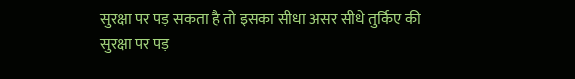सुरक्षा पर पड़ सकता है तो इसका सीधा असर सीधे तुर्किए की सुरक्षा पर पड़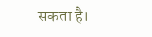सकता है।